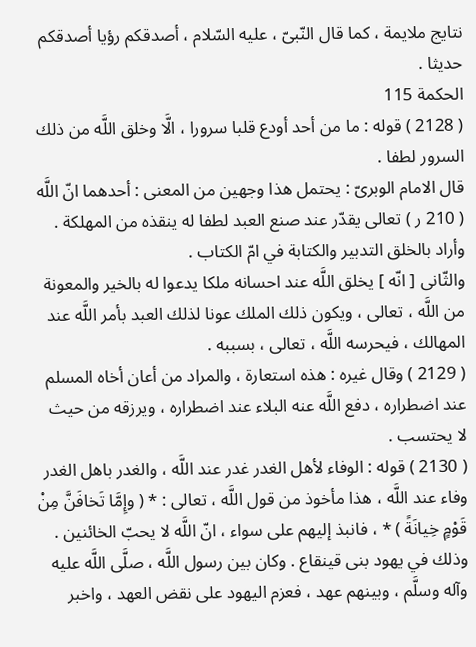نتايج ملايمة ، كما قال النّبىّ ، عليه السّلام ، أصدقكم رؤيا أصدقكم حديثا .
الحكمة 115
( 2128 ) قوله : ما من أحد أودع قلبا سرورا ، الَّا وخلق اللَّه من ذلك السرور لطفا .
قال الامام الوبرىّ : يحتمل هذا وجهين من المعنى : أحدهما انّ اللَّه ( 210 ر ) تعالى يقدّر عند صنع العبد لطفا له ينقذه من المهلكة . وأراد بالخلق التدبير والكتابة في امّ الكتاب .
والثّانى [ انّه ] يخلق اللَّه عند احسانه ملكا يدعوا له بالخير والمعونة من اللَّه ، تعالى ، ويكون ذلك الملك عونا لذلك العبد بأمر اللَّه عند المهالك ، فيحرسه اللَّه ، تعالى ، بسببه .
( 2129 ) وقال غيره : هذه استعارة ، والمراد من أعان أخاه المسلم عند اضطراره ، دفع اللَّه عنه البلاء عند اضطراره ، ويرزقه من حيث لا يحتسب .
( 2130 ) قوله : الوفاء لأهل الغدر غدر عند اللَّه ، والغدر باهل الغدر وفاء عند اللَّه ، هذا مأخوذ من قول اللَّه ، تعالى : * ( وإِمَّا تَخافَنَّ مِنْ قَوْمٍ خِيانَةً ) * ، فانبذ إليهم على سواء ، انّ اللَّه لا يحبّ الخائنين . وذلك في يهود بنى قينقاع . وكان بين رسول اللَّه ، صلَّى اللَّه عليه وآله وسلَّم ، وبينهم عهد ، فعزم اليهود على نقض العهد ، واخبر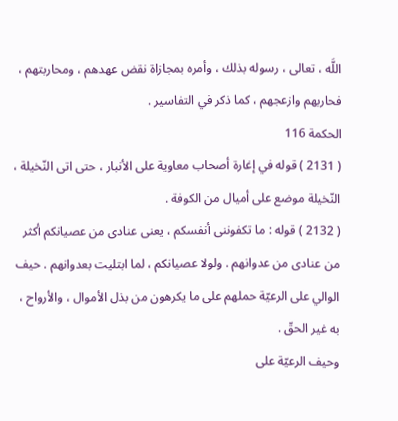اللَّه ، تعالى ، رسوله بذلك ، وأمره بمجازاة نقض عهدهم ، ومحاربتهم ، فحاربهم وازعجهم ، كما ذكر في التفاسير .
الحكمة 116
( 2131 ) قوله في إغارة أصحاب معاوية على الأنبار ، حتى اتى النّخيلة ، النّخيلة موضع على أميال من الكوفة .
( 2132 ) قوله : ما تكفوننى أنفسكم ، يعنى عنادى من عصيانكم أكثر من عنادى من عدوانهم . ولولا عصيانكم ، لما ابتليت بعدوانهم . حيف الوالي على الرعيّة حملهم على ما يكرهون من بذل الأموال ، والأرواح ، به غير الحقّ .
وحيف الرعيّة على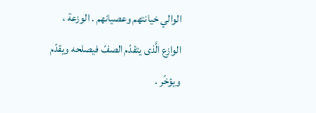الوالي خيانتهم وعصيانهم . الوزعة ، الوازع الَّذى يتقدّم الصفّ فيصلحه ويقدّم ويؤخّر .